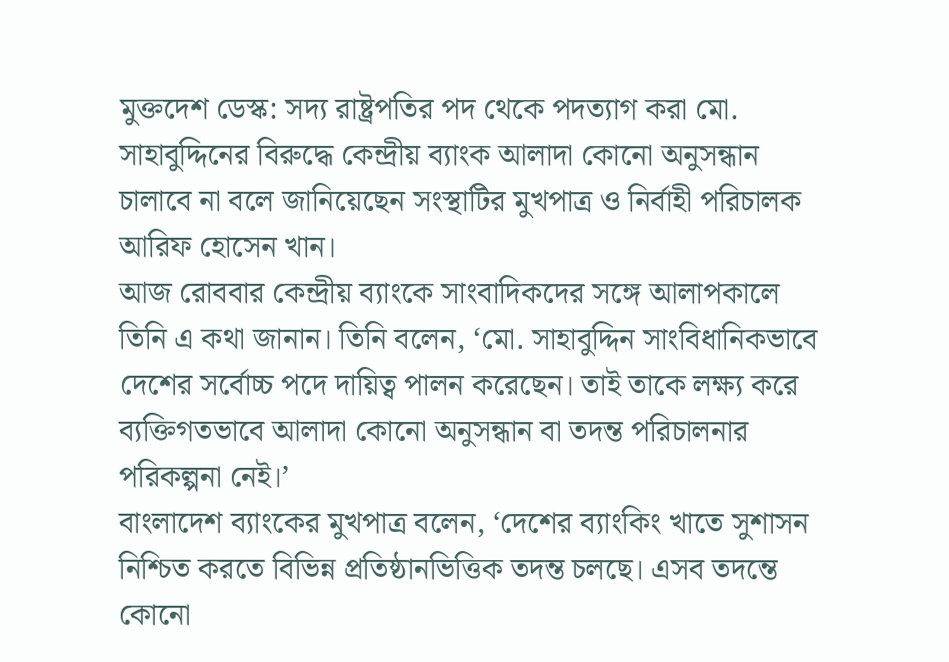মুক্তদেশ ডেস্ক: সদ্য রাষ্ট্রপতির পদ থেকে পদত্যাগ করা মো. সাহাবুদ্দিনের বিরুদ্ধে কেন্দ্রীয় ব্যাংক আলাদা কোনো অনুসন্ধান চালাবে না বলে জানিয়েছেন সংস্থাটির মুখপাত্র ও নির্বাহী পরিচালক আরিফ হোসেন খান।
আজ রোববার কেন্দ্রীয় ব্যাংকে সাংবাদিকদের সঙ্গে আলাপকালে তিনি এ কথা জানান। তিনি বলেন, ‘মো. সাহাবুদ্দিন সাংবিধানিকভাবে দেশের সর্বোচ্চ পদে দায়িত্ব পালন করেছেন। তাই তাকে লক্ষ্য করে ব্যক্তিগতভাবে আলাদা কোনো অনুসন্ধান বা তদন্ত পরিচালনার পরিকল্পনা নেই।’
বাংলাদেশ ব্যাংকের মুখপাত্র বলেন, ‘দেশের ব্যাংকিং খাতে সুশাসন নিশ্চিত করতে বিভিন্ন প্রতিষ্ঠানভিত্তিক তদন্ত চলছে। এসব তদন্তে কোনো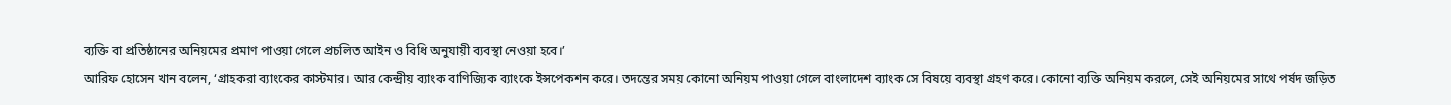ব্যক্তি বা প্রতিষ্ঠানের অনিয়মের প্রমাণ পাওয়া গেলে প্রচলিত আইন ও বিধি অনুযায়ী ব্যবস্থা নেওয়া হবে।’
আরিফ হোসেন খান বলেন, ‘গ্রাহকরা ব্যাংকের কাস্টমার। আর কেন্দ্রীয় ব্যাংক বাণিজ্যিক ব্যাংকে ইন্সপেকশন করে। তদন্তের সময় কোনো অনিয়ম পাওয়া গেলে বাংলাদেশ ব্যাংক সে বিষয়ে ব্যবস্থা গ্রহণ করে। কোনো ব্যক্তি অনিয়ম করলে, সেই অনিয়মের সাথে পর্ষদ জড়িত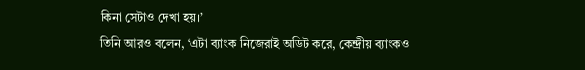কিনা সেটাও দেখা হয়।’
তিনি আরও বলেন, ‘এটা ব্যাংক নিজেরাই অডিট করে, কেন্দ্রীয় ব্যাংকও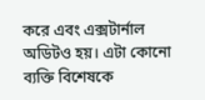করে এবং এক্সটার্নাল অডিটও হয়। এটা কোনো ব্যক্তি বিশেষকে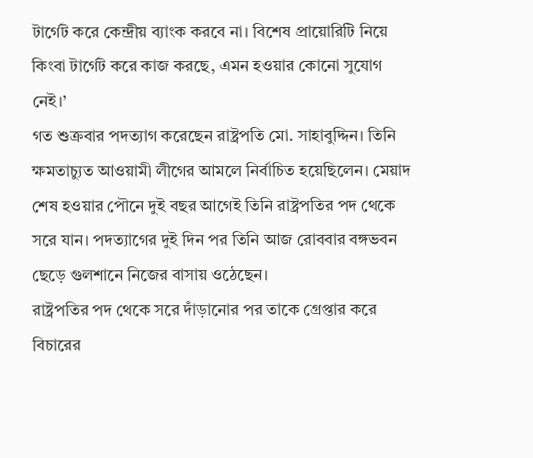টার্গেট করে কেন্দ্রীয় ব্যাংক করবে না। বিশেষ প্রায়োরিটি নিয়ে কিংবা টার্গেট করে কাজ করছে, এমন হওয়ার কোনো সুযোগ নেই।’
গত শুক্রবার পদত্যাগ করেছেন রাষ্ট্রপতি মো. সাহাবুদ্দিন। তিনি ক্ষমতাচ্যুত আওয়ামী লীগের আমলে নির্বাচিত হয়েছিলেন। মেয়াদ শেষ হওয়ার পৌনে দুই বছর আগেই তিনি রাষ্ট্রপতির পদ থেকে সরে যান। পদত্যাগের দুই দিন পর তিনি আজ রোববার বঙ্গভবন ছেড়ে গুলশানে নিজের বাসায় ওঠেছেন।
রাষ্ট্রপতির পদ থেকে সরে দাঁড়ানোর পর তাকে গ্রেপ্তার করে বিচারের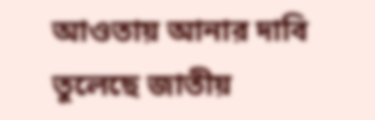আওতায় আনার দাবি তুলেছে জাতীয়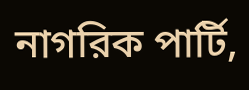নাগরিক পার্টি,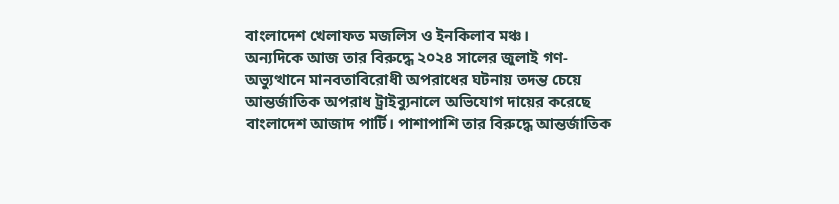বাংলাদেশ খেলাফত মজলিস ও ইনকিলাব মঞ্চ।
অন্যদিকে আজ তার বিরুদ্ধে ২০২৪ সালের জুলাই গণ-অভ্যুত্থানে মানবতাবিরোধী অপরাধের ঘটনায় তদন্ত চেয়ে আন্তর্জাতিক অপরাধ ট্রাইব্যুনালে অভিযোগ দায়ের করেছে বাংলাদেশ আজাদ পার্টি। পাশাপাশি তার বিরুদ্ধে আন্তর্জাতিক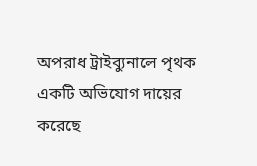অপরাধ ট্রাইব্যুনালে পৃথক একটি অভিযোগ দায়ের করেছে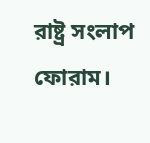রাষ্ট্র সংলাপ ফোরাম।